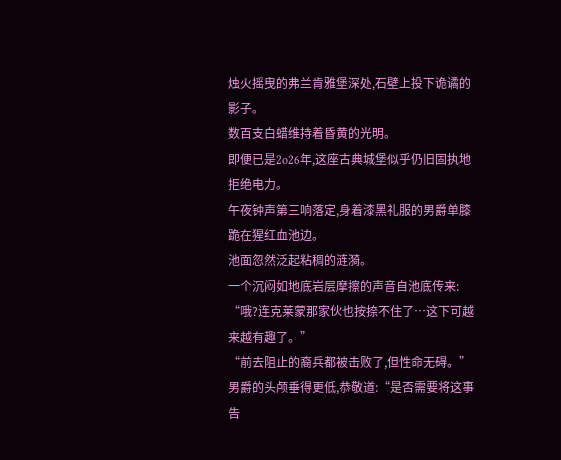烛火摇曳的弗兰肯雅堡深处,石壁上投下诡谲的影子。
数百支白蜡维持着昏黄的光明。
即便已是2o26年,这座古典城堡似乎仍旧固执地拒绝电力。
午夜钟声第三响落定,身着漆黑礼服的男爵单膝跪在猩红血池边。
池面忽然泛起粘稠的涟漪。
一个沉闷如地底岩层摩擦的声音自池底传来:
“哦?连克莱蒙那家伙也按捺不住了…这下可越来越有趣了。”
“前去阻止的裔兵都被击败了,但性命无碍。”
男爵的头颅垂得更低,恭敬道:“是否需要将这事告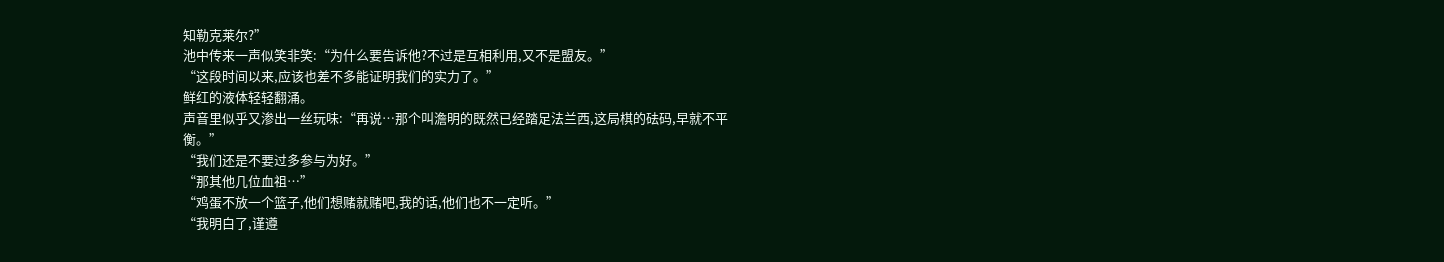知勒克莱尔?”
池中传来一声似笑非笑:“为什么要告诉他?不过是互相利用,又不是盟友。”
“这段时间以来,应该也差不多能证明我们的实力了。”
鲜红的液体轻轻翻涌。
声音里似乎又渗出一丝玩味:“再说…那个叫澹明的既然已经踏足法兰西,这局棋的砝码,早就不平衡。”
“我们还是不要过多参与为好。”
“那其他几位血祖…”
“鸡蛋不放一个篮子,他们想赌就赌吧,我的话,他们也不一定听。”
“我明白了,谨遵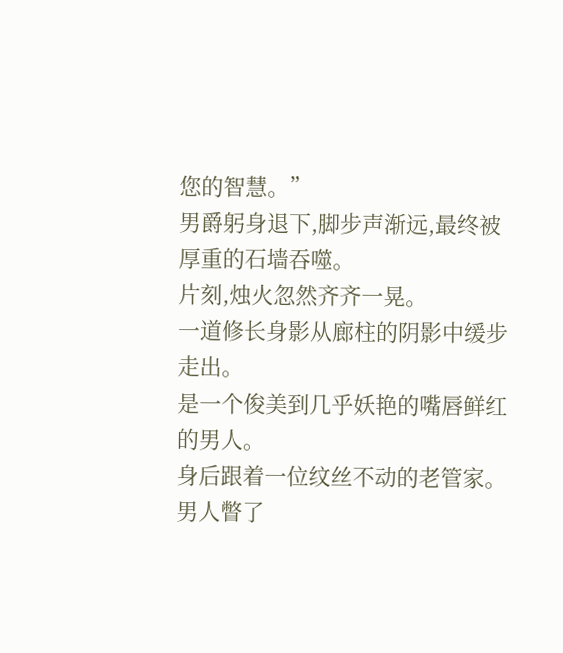您的智慧。”
男爵躬身退下,脚步声渐远,最终被厚重的石墙吞噬。
片刻,烛火忽然齐齐一晃。
一道修长身影从廊柱的阴影中缓步走出。
是一个俊美到几乎妖艳的嘴唇鲜红的男人。
身后跟着一位纹丝不动的老管家。
男人瞥了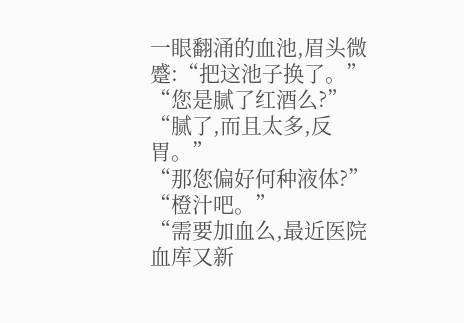一眼翻涌的血池,眉头微蹙:“把这池子换了。”
“您是腻了红酒么?”
“腻了,而且太多,反胃。”
“那您偏好何种液体?”
“橙汁吧。”
“需要加血么,最近医院血库又新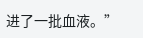进了一批血液。”